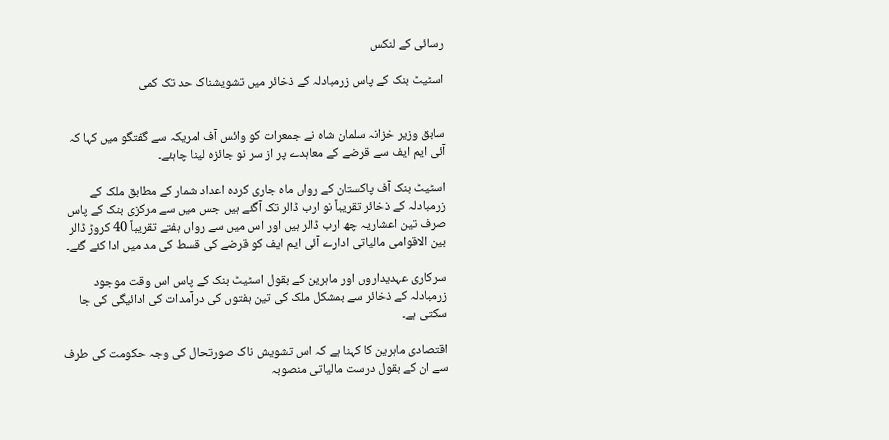رسائی کے لنکس

اسٹیٹ بنک کے پاس زرمبادلہ کے ذخائر میں تشویشناک حد تک کمی


سابق وزیر خزانہ سلمان شاہ نے جمعرات کو وائس آف امریکہ سے گفتگو میں کہا کہ آئی ایم ایف سے قرضے کے معاہدے پر از سر نو جائزہ لینا چاہئے۔

اسٹیٹ بنک آف پاکستان کے رواں ماہ جاری کردہ اعداد شمار کے مطابق ملک کے زرمبادلہ کے ذخائر تقریباً نو ارب ڈالر تک آگئے ہیں جس میں سے مرکزی بنک کے پاس صرف تین اعشاریہ چھ ارب ڈالر ہیں اور اس میں سے رواں ہفتے تقریباً 40 کروڑ ڈالر بین الاقوامی مالیاتی ادارے آئی ایم ایف کو قرضے کی قسط کی مد میں ادا کئے گئے۔

سرکاری عہدیداروں اور ماہرین کے بقول اسٹیٹ بنک کے پاس اس وقت موجود زرمبادلہ کے ذخائر سے بمشکل ملک کی تین ہفتوں کی درآمدات کی ادائیگی کی جا سکتی ہے۔

اقتصادی ماہرین کا کہنا ہے کہ اس تشویش ناک صورتحال کی وجہ حکومت کی طرف سے ان کے بقول درست مالیاتی منصوبہ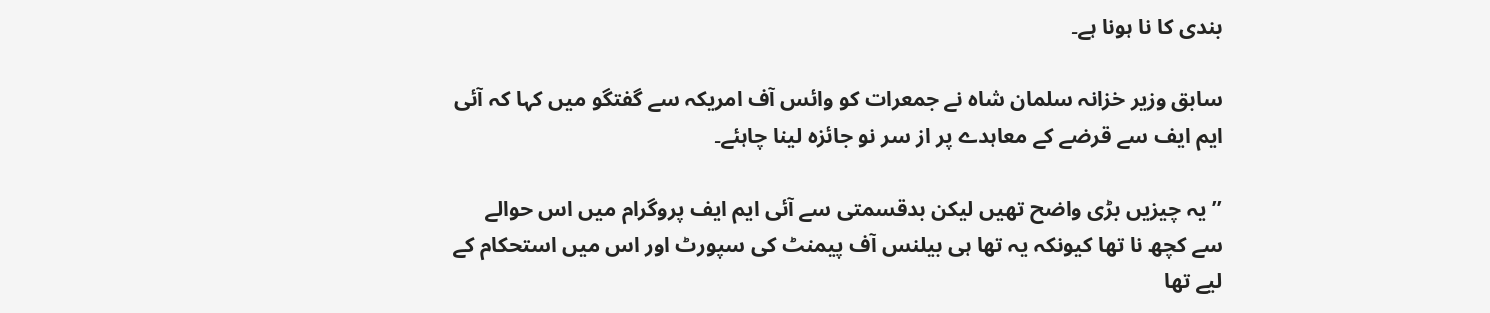بندی کا نا ہونا ہے۔

سابق وزیر خزانہ سلمان شاہ نے جمعرات کو وائس آف امریکہ سے گفتگو میں کہا کہ آئی ایم ایف سے قرضے کے معاہدے پر از سر نو جائزہ لینا چاہئے۔

’’یہ چیزیں بڑی واضح تھیں لیکن بدقسمتی سے آئی ایم ایف پروگرام میں اس حوالے سے کچھ نا تھا کیونکہ یہ تھا ہی بیلنس آف پیمنٹ کی سپورٹ اور اس میں استحکام کے لیے تھا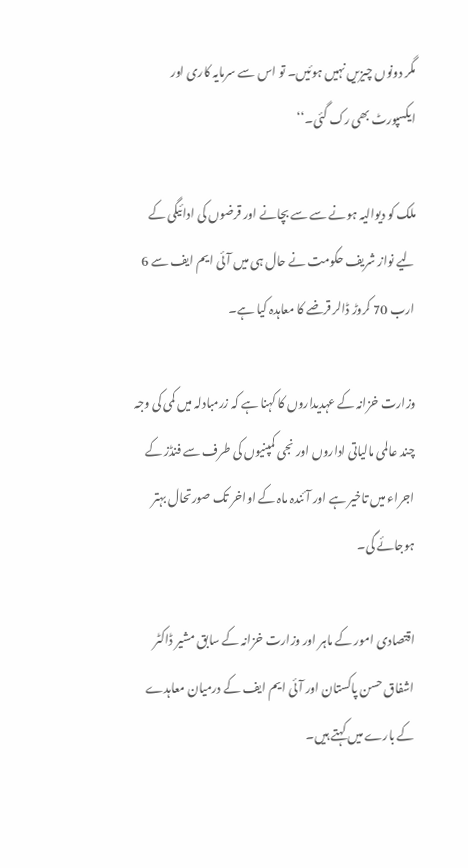مگر دونوں چیزیں نہیں ہوئیں۔ تو اس سے سرمایہ کاری اور ایکسپورٹ بھی رک گئی۔‘‘

ملک کو دیوالیہ ہونے سے سے بچانے اور قرضوں کی ادائیگی کے لیے نواز شریف حکومت نے حال ہی میں آئی ایم ایف سے 6 ارب 70 کروڑ ڈالر قرضے کا معاہدہ کیا ہے۔

وزارت خزانہ کے عہدیداروں کا کہنا ہے کہ زرمبادلہ میں کمی کی وجہ چند عالمی مالیاتی اداروں اور نجی کمپنیوں کی طرف سے فنڈز کے اجراء میں تاخیر ہے اور آئندہ ماہ کے اواخر تک صورتحال بہتر ہوجائے گی۔

اقتصادی امور کے ماہر اور وزارت خزانہ کے سابق مشیر ڈاکٹر اشفاق حسن پاکستان اور آئی ایم ایف کے درمیان معاہدے کے بارے میں کہتے ہیں۔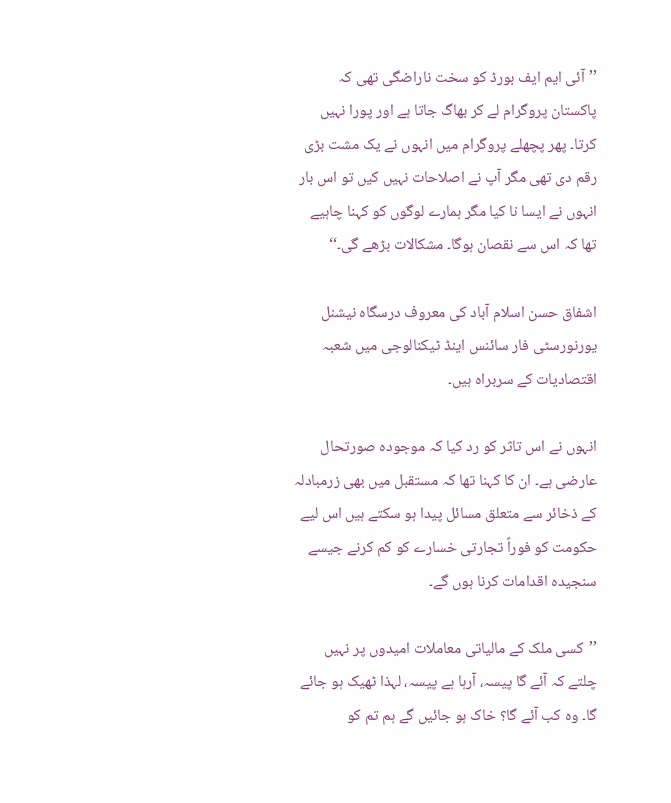’’آئی ایم ایف بورڈ کو سخت ناراضگی تھی کہ پاکستان پروگرام لے کر بھاگ جاتا ہے اور پورا نہیں کرتا۔ پھر پچھلے پروگرام میں انہوں نے یک مشت بڑی رقم دی تھی مگر آپ نے اصلاحات نہیں کیں تو اس بار انہوں نے ایسا نا کیا مگر ہمارے لوگوں کو کہنا چاہیے تھا کہ اس سے نقصان ہوگا۔ مشکالات بڑھے گی۔‘‘

اشفاق حسن اسلام آباد کی معروف درسگاہ نیشنل یورنورسٹی فار سائنس اینڈ ٹیکنالوجی میں شعبہ اقتصادیات کے سربراہ ہیں۔

انہوں نے اس تاثر کو رد کیا کہ موجودہ صورتحال عارضی ہے۔ ان کا کہنا تھا کہ مستقبل میں بھی زرمبادلہ کے ذخائر سے متعلق مسائل پیدا ہو سکتے ہیں اس لیے حکومت کو فوراً تجارتی خسارے کو کم کرنے جیسے سنجیدہ اقدامات کرنا ہوں گے۔

’’کسی ملک کے مالیاتی معاملات امیدوں پر نہیں چلتے کہ آئے گا پیسہ، آرہا ہے پیسہ، لہذا ٹھیک ہو جائے گا۔ وہ کب آئے گا؟ خاک ہو جائیں گے ہم تم کو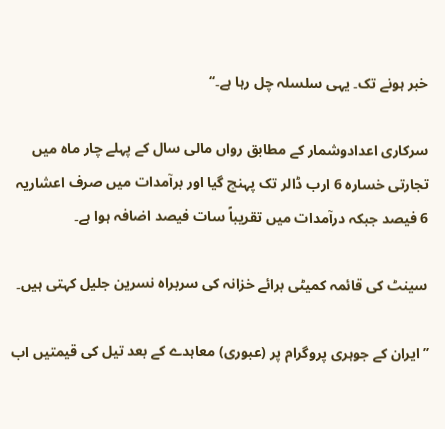خبر ہونے تک۔ یہی سلسلہ چل رہا ہے۔‘‘

سرکاری اعدادوشمار کے مطابق رواں مالی سال کے پہلے چار ماہ میں تجارتی خسارہ 6 ارب ڈالر تک پہنچ گیا اور برآمدات میں صرف اعشاریہ 6 فیصد جبکہ درآمدات میں تقریباً سات فیصد اضافہ ہوا ہے۔

سینٹ کی قائمہ کمیٹی برائے خزانہ کی سربراہ نسرین جلیل کہتی ہیں۔

’’ایران کے جوہری پروگرام پر (عبوری) معاہدے کے بعد تیل کی قیمتیں اب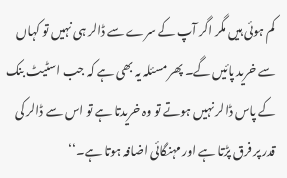کم ہوئی ہیں مگر اگر آپ کے سرے سے ڈالر ہی نہیں تو کہاں سے خرید پائیں گے۔ پھر مسئلہ یہ بھی ہے کہ جب اسٹیٹ بنک کے پاس ڈالر نہیں ہوتے تو وہ خریدتا ہے تو اس سے ڈالر کی قدر پر فرق پڑتا ہے اور مہنگائی اضافہ ہوتا ہے۔‘‘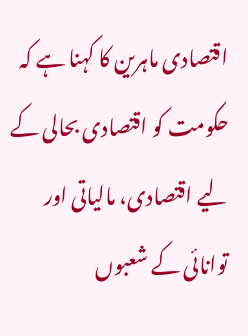اقتصادی ماہرین کا کہنا ہے کہ حکومت کو اقتصادی بحالی کے لیے اقتصادی، مالیاتی اور توانائی کے شعبوں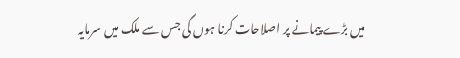میں بڑے پیمانے پر اصلاحات کرنا ہوں گی جس سے ملک میں سرمایہ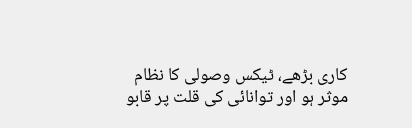کاری بڑھے، ٹیکس وصولی کا نظام موثر ہو اور توانائی کی قلت پر قابو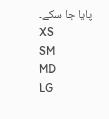پایا جا سکے۔
XS
SM
MD
LG